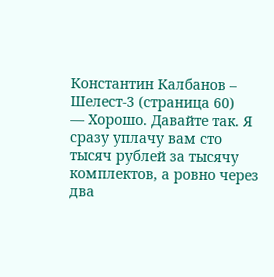Константин Калбанов – Шелест-3 (страница 60)
— Хорошо. Давайте так. Я сразу уплачу вам сто тысяч рублей за тысячу комплектов, а ровно через два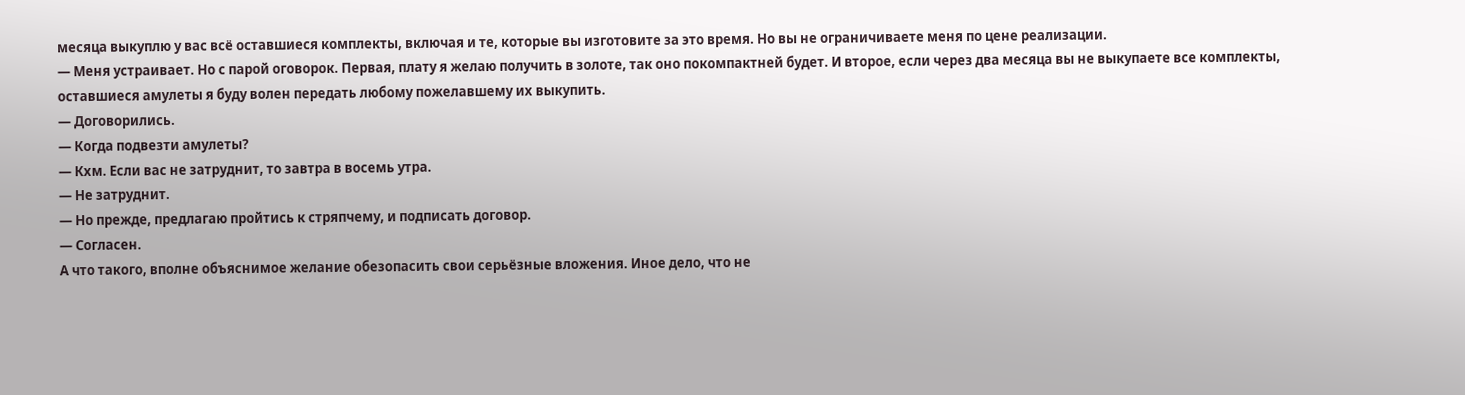месяца выкуплю у вас всё оставшиеся комплекты, включая и те, которые вы изготовите за это время. Но вы не ограничиваете меня по цене реализации.
— Меня устраивает. Но с парой оговорок. Первая, плату я желаю получить в золоте, так оно покомпактней будет. И второе, если через два месяца вы не выкупаете все комплекты, оставшиеся амулеты я буду волен передать любому пожелавшему их выкупить.
— Договорились.
— Когда подвезти амулеты?
— Кхм. Если вас не затруднит, то завтра в восемь утра.
— Не затруднит.
— Но прежде, предлагаю пройтись к стряпчему, и подписать договор.
— Согласен.
А что такого, вполне объяснимое желание обезопасить свои серьёзные вложения. Иное дело, что не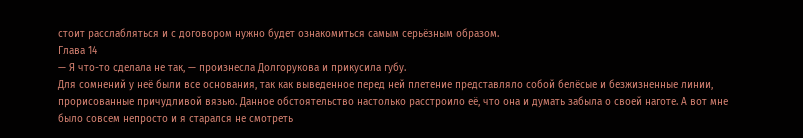стоит расслабляться и с договором нужно будет ознакомиться самым серьёзным образом.
Глава 14
— Я что-то сделала не так, — произнесла Долгорукова и прикусила губу.
Для сомнений у неё были все основания, так как выведенное перед ней плетение представляло собой белёсые и безжизненные линии, прорисованные причудливой вязью. Данное обстоятельство настолько расстроило её, что она и думать забыла о своей наготе. А вот мне было совсем непросто и я старался не смотреть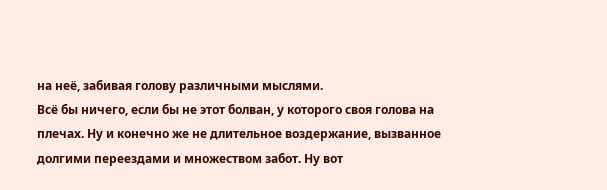на неё, забивая голову различными мыслями.
Всё бы ничего, если бы не этот болван, у которого своя голова на плечах. Ну и конечно же не длительное воздержание, вызванное долгими переездами и множеством забот. Ну вот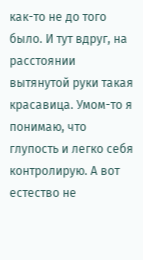как-то не до того было. И тут вдруг, на расстоянии вытянутой руки такая красавица. Умом-то я понимаю, что глупость и легко себя контролирую. А вот естество не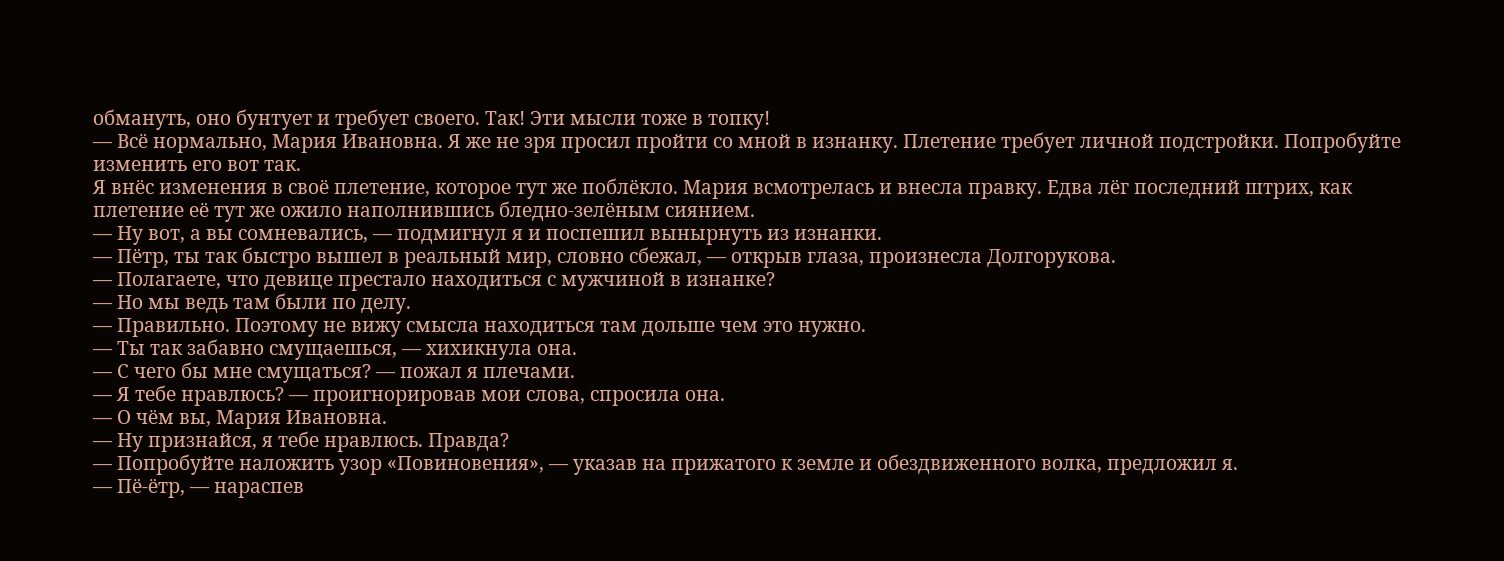обмануть, оно бунтует и требует своего. Так! Эти мысли тоже в топку!
— Всё нормально, Мария Ивановна. Я же не зря просил пройти со мной в изнанку. Плетение требует личной подстройки. Попробуйте изменить его вот так.
Я внёс изменения в своё плетение, которое тут же поблёкло. Мария всмотрелась и внесла правку. Едва лёг последний штрих, как плетение её тут же ожило наполнившись бледно-зелёным сиянием.
— Ну вот, а вы сомневались, — подмигнул я и поспешил вынырнуть из изнанки.
— Пётр, ты так быстро вышел в реальный мир, словно сбежал, — открыв глаза, произнесла Долгорукова.
— Полагаете, что девице престало находиться с мужчиной в изнанке?
— Но мы ведь там были по делу.
— Правильно. Поэтому не вижу смысла находиться там дольше чем это нужно.
— Ты так забавно смущаешься, — хихикнула она.
— С чего бы мне смущаться? — пожал я плечами.
— Я тебе нравлюсь? — проигнорировав мои слова, спросила она.
— О чём вы, Мария Ивановна.
— Ну признайся, я тебе нравлюсь. Правда?
— Попробуйте наложить узор «Повиновения», — указав на прижатого к земле и обездвиженного волка, предложил я.
— Пё-ётр, — нараспев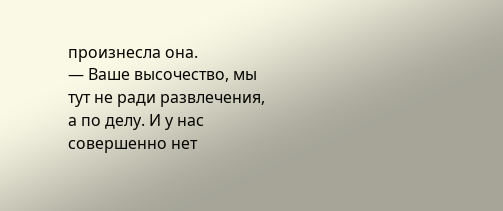произнесла она.
— Ваше высочество, мы тут не ради развлечения, а по делу. И у нас совершенно нет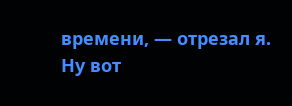времени, — отрезал я.
Ну вот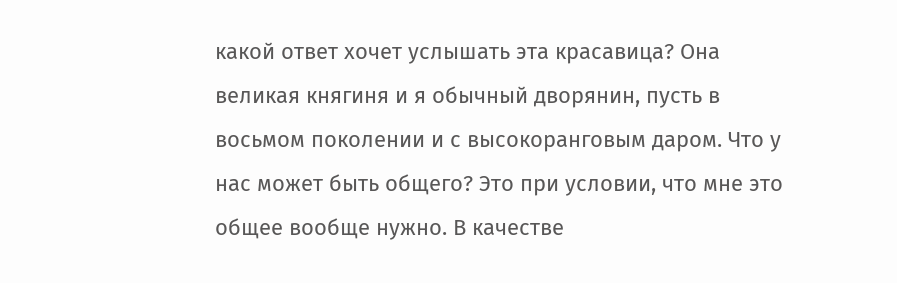какой ответ хочет услышать эта красавица? Она великая княгиня и я обычный дворянин, пусть в восьмом поколении и с высокоранговым даром. Что у нас может быть общего? Это при условии, что мне это общее вообще нужно. В качестве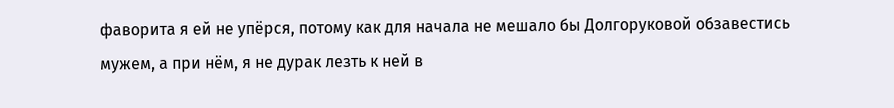фаворита я ей не упёрся, потому как для начала не мешало бы Долгоруковой обзавестись мужем, а при нём, я не дурак лезть к ней в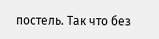постель. Так что без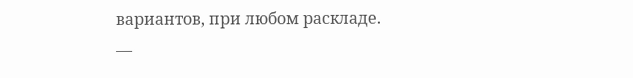вариантов, при любом раскладе.
—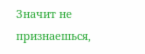Значит не признаешься,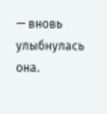— вновь улыбнулась она.